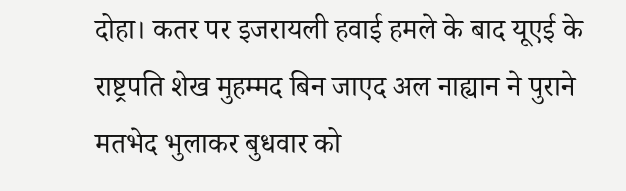दोहा। कतर पर इजरायली हवाई हमले के बाद यूएई के राष्ट्रपति शेख मुहम्मद बिन जाएद अल नाह्यान ने पुराने मतभेद भुलाकर बुधवार को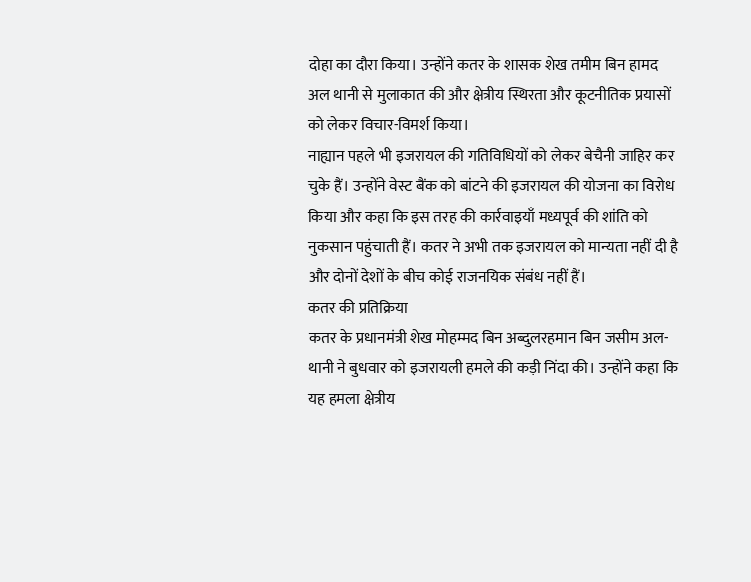दोहा का दौरा किया। उन्होंने कतर के शासक शेख तमीम बिन हामद अल थानी से मुलाकात की और क्षेत्रीय स्थिरता और कूटनीतिक प्रयासों को लेकर विचार-विमर्श किया।
नाह्यान पहले भी इजरायल की गतिविधियों को लेकर बेचैनी जाहिर कर चुके हैं। उन्होंने वेस्ट बैंक को बांटने की इजरायल की योजना का विरोध किया और कहा कि इस तरह की कार्रवाइयाँ मध्यपूर्व की शांति को नुकसान पहुंचाती हैं। कतर ने अभी तक इजरायल को मान्यता नहीं दी है और दोनों देशों के बीच कोई राजनयिक संबंध नहीं हैं।
कतर की प्रतिक्रिया
कतर के प्रधानमंत्री शेख मोहम्मद बिन अब्दुलरहमान बिन जसीम अल-थानी ने बुधवार को इजरायली हमले की कड़ी निंदा की। उन्होंने कहा कि यह हमला क्षेत्रीय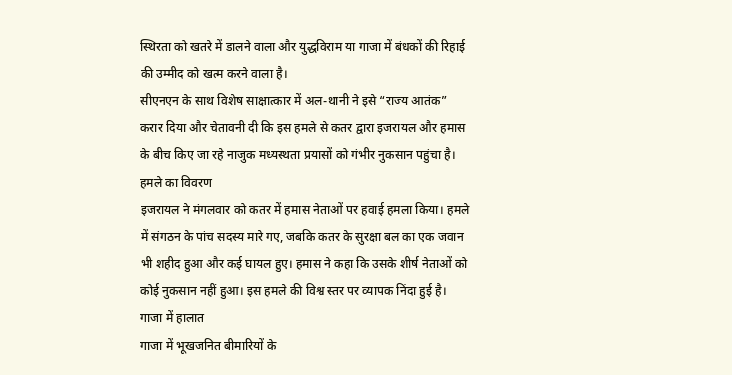स्थिरता को खतरे में डालने वाला और युद्धविराम या गाजा में बंधकों की रिहाई की उम्मीद को खत्म करने वाला है।
सीएनएन के साथ विशेष साक्षात्कार में अल-थानी ने इसे “राज्य आतंक” करार दिया और चेतावनी दी कि इस हमले से कतर द्वारा इजरायल और हमास के बीच किए जा रहे नाजुक मध्यस्थता प्रयासों को गंभीर नुकसान पहुंचा है।
हमले का विवरण
इजरायल ने मंगलवार को कतर में हमास नेताओं पर हवाई हमला किया। हमले में संगठन के पांच सदस्य मारे गए, जबकि कतर के सुरक्षा बल का एक जवान भी शहीद हुआ और कई घायल हुए। हमास ने कहा कि उसके शीर्ष नेताओं को कोई नुकसान नहीं हुआ। इस हमले की विश्व स्तर पर व्यापक निंदा हुई है।
गाजा में हालात
गाजा में भूखजनित बीमारियों के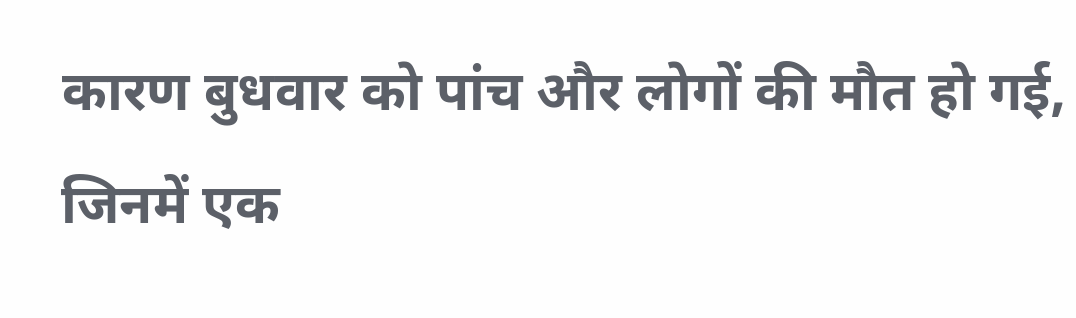कारण बुधवार को पांच और लोगों की मौत हो गई, जिनमें एक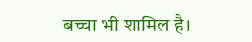बच्चा भी शामिल है।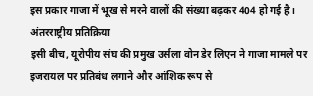इस प्रकार गाजा में भूख से मरने वालों की संख्या बढ़कर 404 हो गई है।
अंतरराष्ट्रीय प्रतिक्रिया
इसी बीच, यूरोपीय संघ की प्रमुख उर्सला वोन डेर लिएन ने गाजा मामले पर इजरायल पर प्रतिबंध लगाने और आंशिक रूप से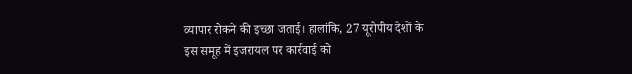व्यापार रोकने की इच्छा जताई। हालांकि, 27 यूरोपीय देशों के इस समूह में इजरायल पर कार्रवाई को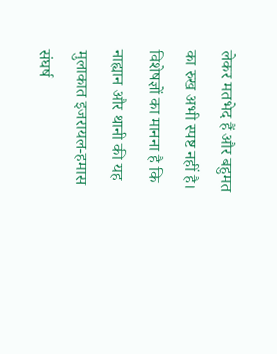लेकर मतभेद हैं और बहुमत का रुख अभी स्पष्ट नहीं है।
विशेषज्ञों का मानना है कि नाह्यान और थानी की यह मुलाकात इजरायल-हमास संघर्ष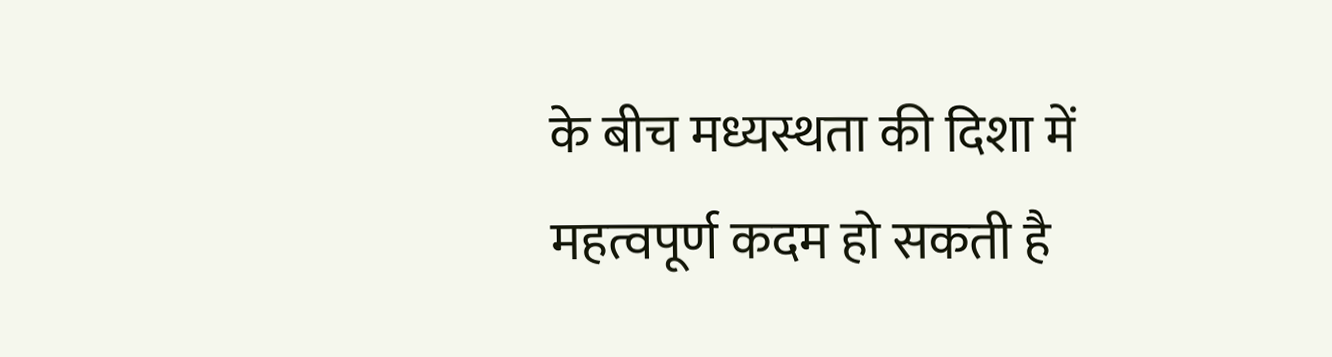के बीच मध्यस्थता की दिशा में महत्वपूर्ण कदम हो सकती है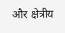और क्षेत्रीय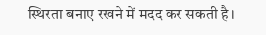स्थिरता बनाए रखने में मदद कर सकती है।